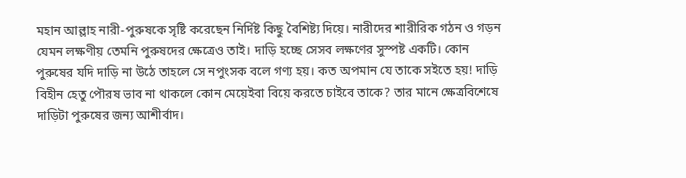মহান আল্লাহ নারী-পুরুষকে সৃষ্টি করেছেন নির্দিষ্ট কিছু বৈশিষ্ট্য দিয়ে। নারীদের শারীরিক গঠন ও গড়ন যেমন লক্ষণীয় তেমনি পুরুষদের ক্ষেত্রেও তাই। দাড়ি হচ্ছে সেসব লক্ষণের সুস্পষ্ট একটি। কোন পুরুষের যদি দাড়ি না উঠে তাহলে সে নপুংসক বলে গণ্য হয়। কত অপমান যে তাকে সইতে হয়! দাড়ি বিহীন হেতু পৌরষ ভাব না থাকলে কোন মেয়েইবা বিয়ে করতে চাইবে তাকে? তার মানে ক্ষেত্রবিশেষে দাড়িটা পুরুষের জন্য আশীর্বাদ।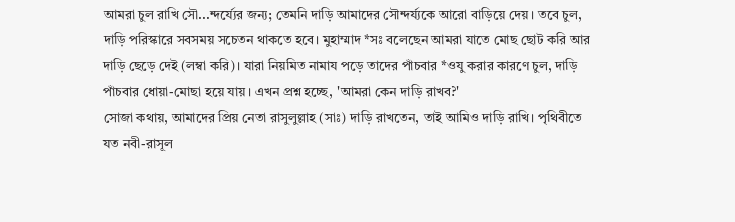আমরা চুল রাখি সৌ...ন্দর্য্যের জন্য; তেমনি দাড়ি আমাদের সৌন্দর্য্যকে আরো বাড়িয়ে দেয়। তবে চুল, দাড়ি পরিস্কারে সবসময় সচেতন থাকতে হবে। মুহাম্মাদ *সঃ বলেছেন আমরা যাতে মোছ ছোট করি আর দাড়ি ছেড়ে দেই (লম্বা করি)। যারা নিয়মিত নামায পড়ে তাদের পাঁচবার *ওযু করার কারণে চুল, দাড়ি পাঁচবার ধোয়া-মোছা হয়ে যায়। এখন প্রশ্ন হচ্ছে, 'আমরা কেন দাড়ি রাখব?'
সোজা কথায়, আমাদের প্রিয় নেতা রাসুলুল্লাহ (সাঃ) দাড়ি রাখতেন, তাই আমিও দাড়ি রাখি। পৃথিবীতে যত নবী-রাসূল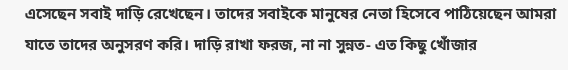এসেছেন সবাই দাড়ি রেখেছেন। তাদের সবাইকে মানুষের নেতা হিসেবে পাঠিয়েছেন আমরা যাতে তাদের অনুসরণ করি। দাড়ি রাখা ফরজ, না না সুন্নত- এত কিছু খোঁজার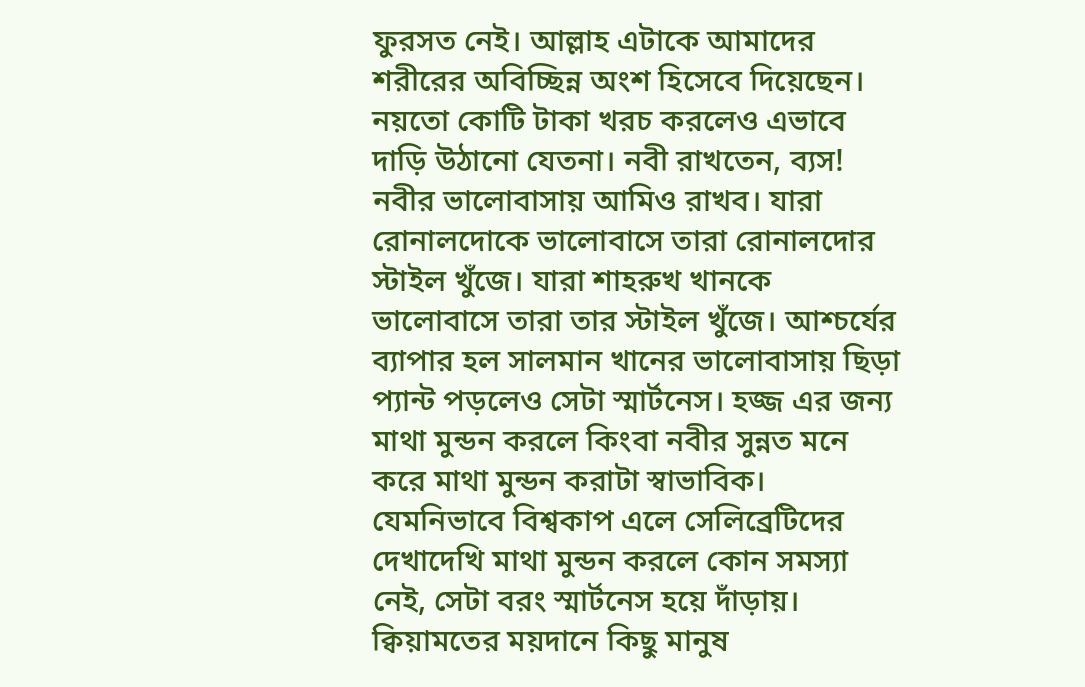ফুরসত নেই। আল্লাহ এটাকে আমাদের শরীরের অবিচ্ছিন্ন অংশ হিসেবে দিয়েছেন। নয়তো কোটি টাকা খরচ করলেও এভাবে দাড়ি উঠানো যেতনা। নবী রাখতেন, ব্যস! নবীর ভালোবাসায় আমিও রাখব। যারা রোনালদোকে ভালোবাসে তারা রোনালদোর স্টাইল খুঁজে। যারা শাহরুখ খানকে ভালোবাসে তারা তার স্টাইল খুঁজে। আশ্চর্যের ব্যাপার হল সালমান খানের ভালোবাসায় ছিড়া প্যান্ট পড়লেও সেটা স্মার্টনেস। হজ্জ এর জন্য মাথা মুন্ডন করলে কিংবা নবীর সুন্নত মনে করে মাথা মুন্ডন করাটা স্বাভাবিক। যেমনিভাবে বিশ্বকাপ এলে সেলিব্রেটিদের দেখাদেখি মাথা মুন্ডন করলে কোন সমস্যা নেই, সেটা বরং স্মার্টনেস হয়ে দাঁড়ায়।
ক্বিয়ামতের ময়দানে কিছু মানুষ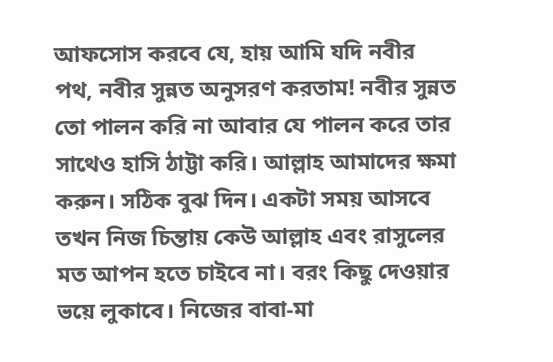আফসোস করবে যে, হায় আমি যদি নবীর পথ, নবীর সুন্নত অনুসরণ করতাম! নবীর সুন্নত তো পালন করি না আবার যে পালন করে তার সাথেও হাসি ঠাট্টা করি। আল্লাহ আমাদের ক্ষমা করুন। সঠিক বুঝ দিন। একটা সময় আসবে তখন নিজ চিন্তায় কেউ আল্লাহ এবং রাসুলের মত আপন হতে চাইবে না। বরং কিছু দেওয়ার ভয়ে লুকাবে। নিজের বাবা-মা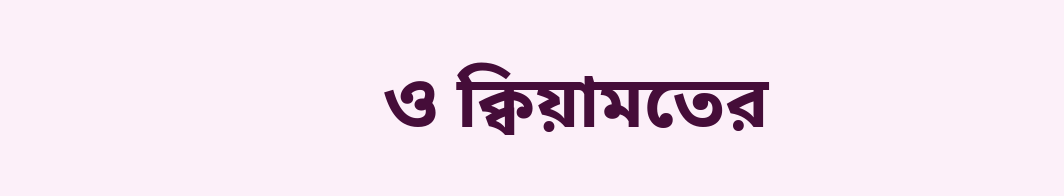ও ক্বিয়ামতের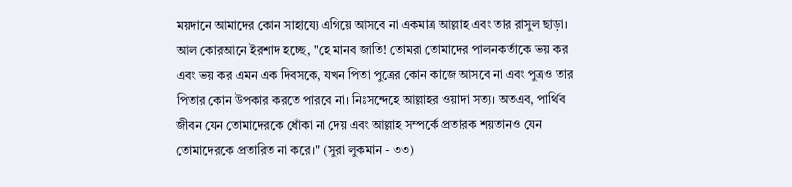ময়দানে আমাদের কোন সাহায্যে এগিয়ে আসবে না একমাত্র আল্লাহ এবং তার রাসুল ছাড়া। আল কোরআনে ইরশাদ হচ্ছে, "হে মানব জাতি! তোমরা তোমাদের পালনকর্তাকে ভয় কর এবং ভয় কর এমন এক দিবসকে, যখন পিতা পুত্রের কোন কাজে আসবে না এবং পুত্রও তার পিতার কোন উপকার করতে পারবে না। নিঃসন্দেহে আল্লাহর ওয়াদা সত্য। অতএব, পার্থিব জীবন যেন তোমাদেরকে ধোঁকা না দেয় এবং আল্লাহ সম্পর্কে প্রতারক শয়তানও যেন তোমাদেরকে প্রতারিত না করে।" (সুরা লুকমান - ৩৩)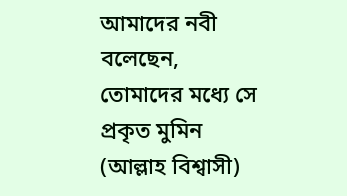আমাদের নবী বলেছেন, তোমাদের মধ্যে সে প্রকৃত মুমিন (আল্লাহ বিশ্বাসী)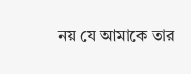নয় যে আমাকে তার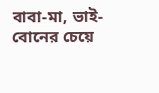বাবা-মা, ভাই-বোনের চেয়ে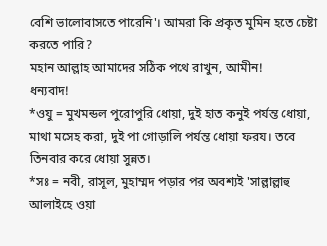বেশি ভালোবাসতে পারেনি'। আমরা কি প্রকৃত মুমিন হতে চেষ্টা করতে পারি?
মহান আল্লাহ আমাদের সঠিক পথে রাখুন, আমীন!
ধন্যবাদ!
*ওযু = মুখমন্ডল পুরোপুরি ধোয়া, দুই হাত কনুই পর্যন্ত ধোয়া, মাথা মসেহ করা, দুই পা গোড়ালি পর্যন্ত ধোয়া ফরয। তবে তিনবার করে ধোয়া সুন্নত।
*সঃ = নবী, রাসূল, মুহাম্মদ পড়ার পর অবশ্যই 'সাল্লাল্লাহু আলাইহে ওয়া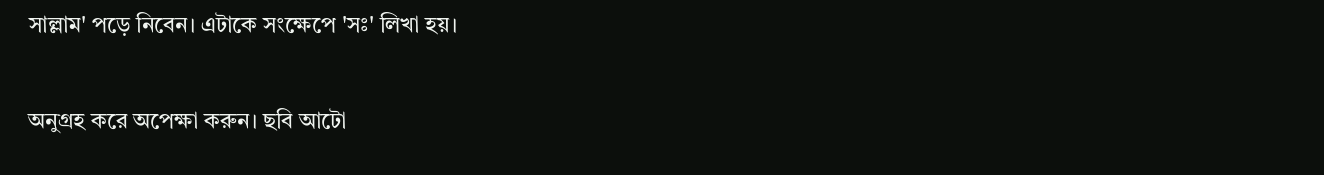সাল্লাম' পড়ে নিবেন। এটাকে সংক্ষেপে 'সঃ' লিখা হয়।

অনুগ্রহ করে অপেক্ষা করুন। ছবি আটো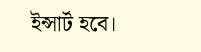ইন্সার্ট হবে।